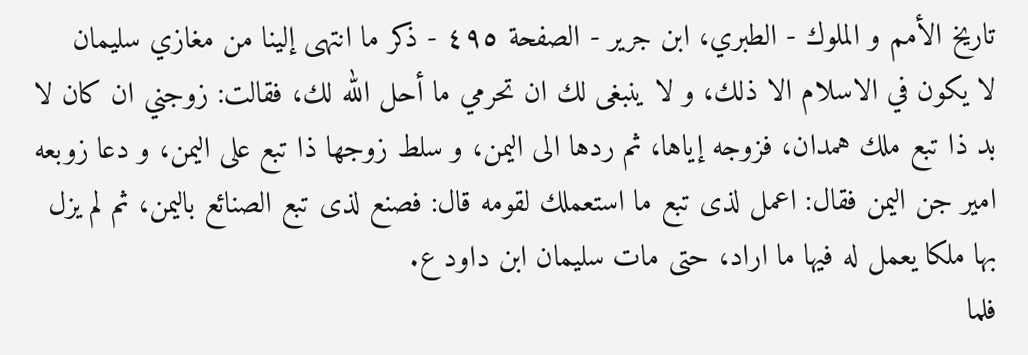تاريخ الأمم و الملوك - الطبري، ابن جرير - الصفحة ٤٩٥ - ذكر ما انتهى إلينا من مغازي سليمان
لا يكون في الاسلام الا ذلك، و لا ينبغى لك ان تحرمي ما أحل الله لك، فقالت: زوجني ان كان لا بد ذا تبع ملك همدان، فزوجه إياها، ثم ردها الى اليمن، و سلط زوجها ذا تبع على اليمن، و دعا زوبعه امير جن اليمن فقال: اعمل لذى تبع ما استعملك لقومه قال: فصنع لذى تبع الصنائع باليمن، ثم لم يزل بها ملكا يعمل له فيها ما اراد، حتى مات سليمان ابن داود ع.
فلما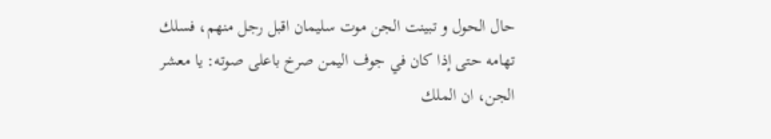حال الحول و تبينت الجن موت سليمان اقبل رجل منهم، فسلك تهامه حتى إذا كان في جوف اليمن صرخ باعلى صوته: يا معشر الجن، ان الملك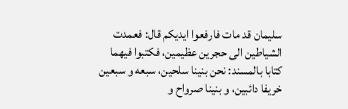سليمان قد مات فارفعوا ايديكم قال: فعمدت الشياطين الى حجرين عظيمين، فكتبوا فيهما كتابا بالمسند: نحن بنينا سلحين، سبعه و سبعين خريفا دائبين، و بنينا صرواح و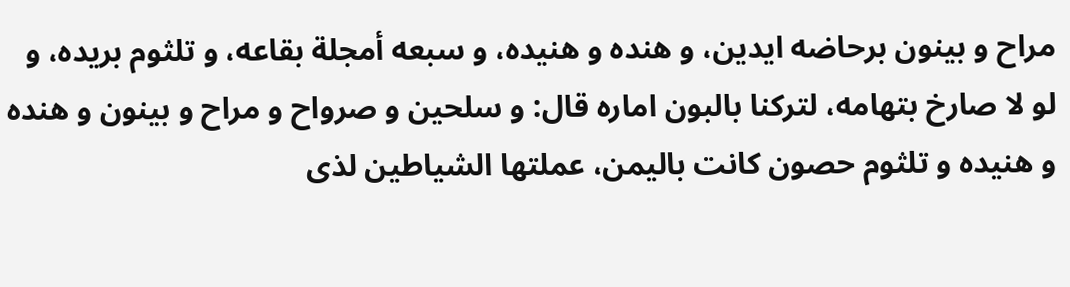مراح و بينون برحاضه ايدين، و هنده و هنيده، و سبعه أمجلة بقاعه، و تلثوم بريده، و لو لا صارخ بتهامه، لتركنا بالبون اماره قال: و سلحين و صرواح و مراح و بينون و هنده و هنيده و تلثوم حصون كانت باليمن، عملتها الشياطين لذى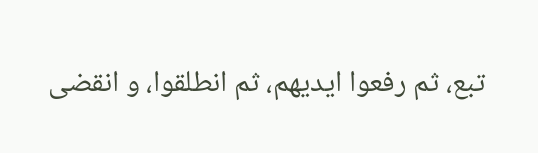تبع، ثم رفعوا ايديهم، ثم انطلقوا، و انقضى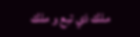ملك ذي تبع و ملك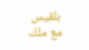بلقيس مع ملك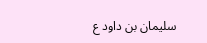سليمان بن داود ع